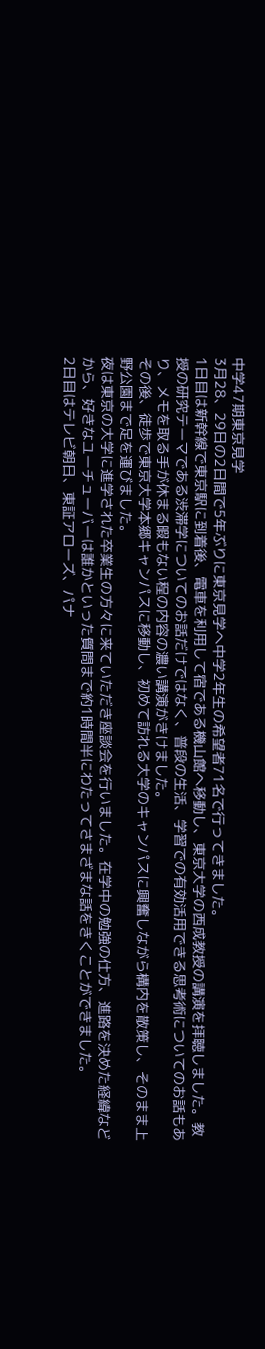中学47期東京見学
3月28、29日の2日間で5年ぶりに東京見学へ中学2年生の希望者71名で行ってきました。
1日目は新幹線で東京駅に到着後、電車を利用して宿である機山館へ移動し、東京大学の西成教授の講演を拝聴しました。教授の研究テーマである渋滞学についてのお話だけではなく、普段の生活、学習での有効活用できる思考術についてのお話もあり、メモを取る手が休まる暇もない程の内容の濃い講演がきけました。
その後、徒歩で東京大学本郷キャンパスに移動し、初めて訪れる大学のキャンパスに興奮しながら構内を散策し、そのまま上野公園まで足を運びました。
夜は東京の大学に進学された卒業生の方々に来ていただき座談会を行いました。在学中の勉強の仕方、進路を決めた経緯などから、好きなユーチューバーは誰かといった質問まで約1時間半にわたってさまざまな話をきくことができました。
2日目はテレビ朝日、東証アローズ、パナ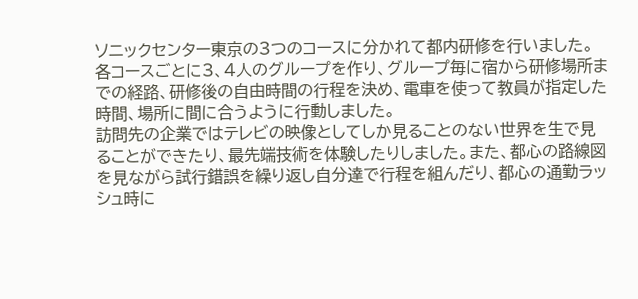ソニックセンター東京の3つのコースに分かれて都内研修を行いました。各コースごとに3、4人のグループを作り、グループ毎に宿から研修場所までの経路、研修後の自由時間の行程を決め、電車を使って教員が指定した時間、場所に間に合うように行動しました。
訪問先の企業ではテレビの映像としてしか見ることのない世界を生で見ることができたり、最先端技術を体験したりしました。また、都心の路線図を見ながら試行錯誤を繰り返し自分達で行程を組んだり、都心の通勤ラッシュ時に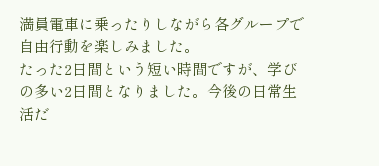満員電車に乗ったりしながら各グループで自由行動を楽しみました。
たった2日間という短い時間ですが、学びの多い2日間となりました。今後の日常生活だ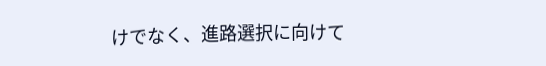けでなく、進路選択に向けて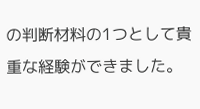の判断材料の1つとして貴重な経験ができました。